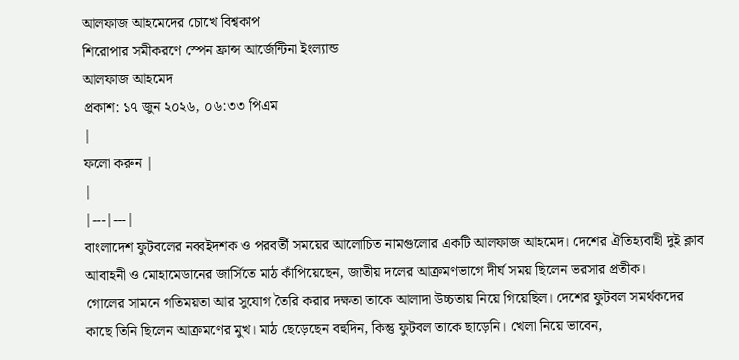আলফাজ আহমেদের চোখে বিশ্বকাপ
শিরোপার সমীকরণে স্পেন ফ্রান্স আর্জেন্টিনা ইংল্যান্ড
আলফাজ আহমেদ
প্রকাশ: ১৭ জুন ২০২৬, ০৬:৩৩ পিএম
|
ফলো করুন |
|
|---|---|
বাংলাদেশ ফুটবলের নব্বইদশক ও পরবর্তী সময়ের আলোচিত নামগুলোর একটি আলফাজ আহমেদ। দেশের ঐতিহ্যবাহী দুই ক্লাব আবাহনী ও মোহামেডানের জার্সিতে মাঠ কাঁপিয়েছেন, জাতীয় দলের আক্রমণভাগে দীর্ঘ সময় ছিলেন ভরসার প্রতীক।
গোলের সামনে গতিময়তা আর সুযোগ তৈরি করার দক্ষতা তাকে আলাদা উচ্চতায় নিয়ে গিয়েছিল। দেশের ফুটবল সমর্থকদের কাছে তিনি ছিলেন আক্রমণের মুখ। মাঠ ছেড়েছেন বহুদিন, কিন্তু ফুটবল তাকে ছাড়েনি। খেলা নিয়ে ভাবেন,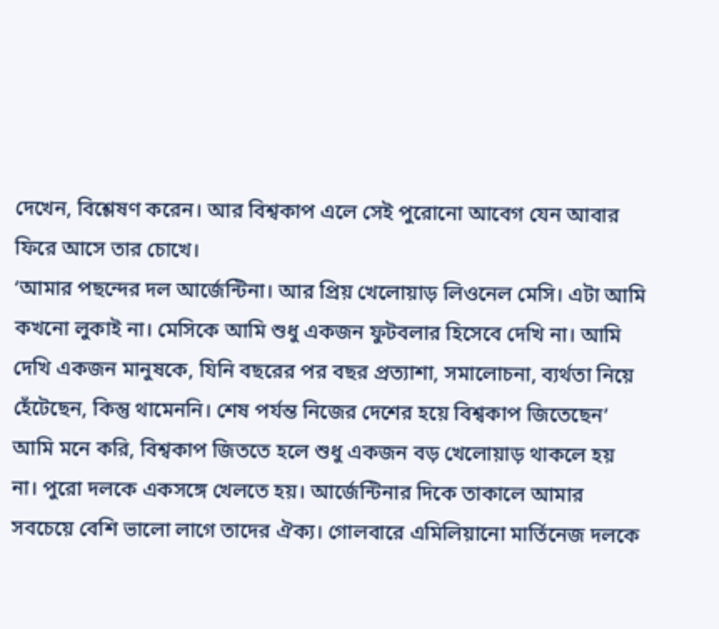দেখেন, বিশ্লেষণ করেন। আর বিশ্বকাপ এলে সেই পুরোনো আবেগ যেন আবার ফিরে আসে তার চোখে।
‘আমার পছন্দের দল আর্জেন্টিনা। আর প্রিয় খেলোয়াড় লিওনেল মেসি। এটা আমি কখনো লুকাই না। মেসিকে আমি শুধু একজন ফুটবলার হিসেবে দেখি না। আমি দেখি একজন মানুষকে, যিনি বছরের পর বছর প্রত্যাশা, সমালোচনা, ব্যর্থতা নিয়ে হেঁটেছেন, কিন্তু থামেননি। শেষ পর্যন্ত নিজের দেশের হয়ে বিশ্বকাপ জিতেছেন’
আমি মনে করি, বিশ্বকাপ জিততে হলে শুধু একজন বড় খেলোয়াড় থাকলে হয় না। পুরো দলকে একসঙ্গে খেলতে হয়। আর্জেন্টিনার দিকে তাকালে আমার সবচেয়ে বেশি ভালো লাগে তাদের ঐক্য। গোলবারে এমিলিয়ানো মার্তিনেজ দলকে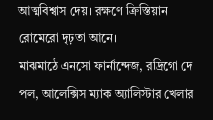আত্মবিশ্বাস দেয়। রক্ষণে ক্রিস্তিয়ান রোমেরো দৃঢ়তা আনে।
মাঝমাঠে এনসো ফার্নান্দেজ, রদ্রিগো দে পল, আলেক্সিস ম্যাক অ্যালিস্টার খেলার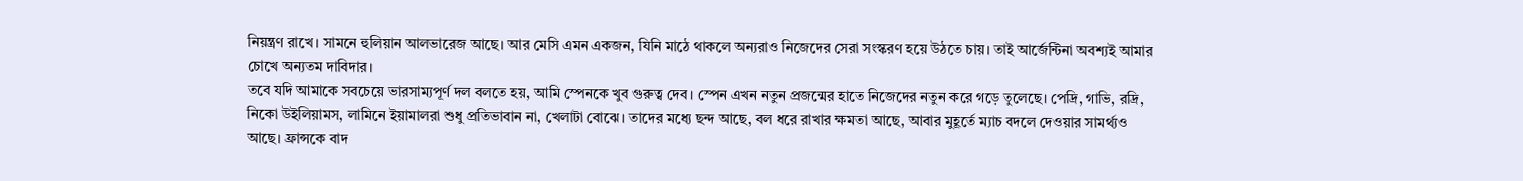নিয়ন্ত্রণ রাখে। সামনে হুলিয়ান আলভারেজ আছে। আর মেসি এমন একজন, যিনি মাঠে থাকলে অন্যরাও নিজেদের সেরা সংস্করণ হয়ে উঠতে চায়। তাই আর্জেন্টিনা অবশ্যই আমার চোখে অন্যতম দাবিদার।
তবে যদি আমাকে সবচেয়ে ভারসাম্যপূর্ণ দল বলতে হয়, আমি স্পেনকে খুব গুরুত্ব দেব। স্পেন এখন নতুন প্রজন্মের হাতে নিজেদের নতুন করে গড়ে তুলেছে। পেদ্রি, গাভি, রদ্রি, নিকো উইলিয়ামস, লামিনে ইয়ামালরা শুধু প্রতিভাবান না, খেলাটা বোঝে। তাদের মধ্যে ছন্দ আছে, বল ধরে রাখার ক্ষমতা আছে, আবার মুহূর্তে ম্যাচ বদলে দেওয়ার সামর্থ্যও আছে। ফ্রান্সকে বাদ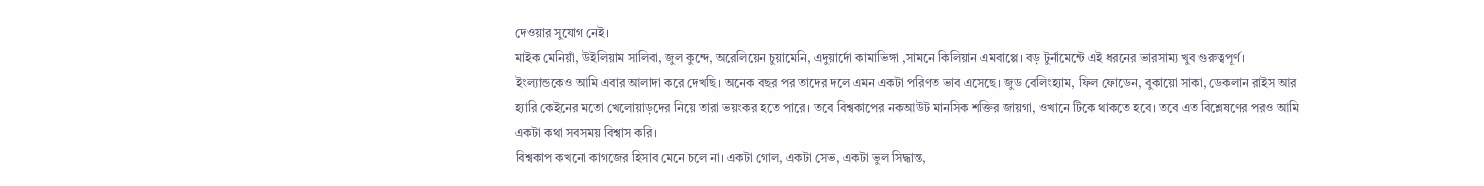দেওয়ার সুযোগ নেই।
মাইক মেনিয়াঁ, উইলিয়াম সালিবা, জুল কুন্দে, অরেলিয়েন চুয়ামেনি, এদুয়ার্দো কামাভিঙ্গা ,সামনে কিলিয়ান এমবাপ্পে। বড় টুর্নামেন্টে এই ধরনের ভারসাম্য খুব গুরুত্বপূর্ণ।
ইংল্যান্ডকেও আমি এবার আলাদা করে দেখছি। অনেক বছর পর তাদের দলে এমন একটা পরিণত ভাব এসেছে। জুড বেলিংহ্যাম, ফিল ফোডেন, বুকায়ো সাকা, ডেকলান রাইস আর হ্যারি কেইনের মতো খেলোয়াড়দের নিয়ে তারা ভয়ংকর হতে পারে। তবে বিশ্বকাপের নকআউট মানসিক শক্তির জায়গা, ওখানে টিকে থাকতে হবে। তবে এত বিশ্লেষণের পরও আমি একটা কথা সবসময় বিশ্বাস করি।
বিশ্বকাপ কখনো কাগজের হিসাব মেনে চলে না। একটা গোল, একটা সেভ, একটা ভুল সিদ্ধান্ত,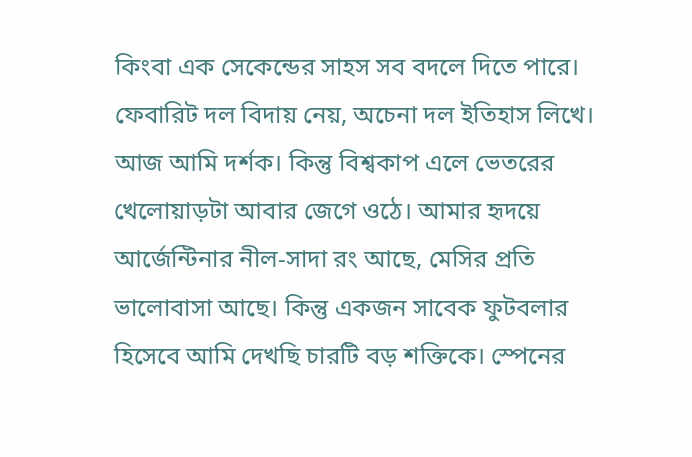কিংবা এক সেকেন্ডের সাহস সব বদলে দিতে পারে। ফেবারিট দল বিদায় নেয়, অচেনা দল ইতিহাস লিখে।
আজ আমি দর্শক। কিন্তু বিশ্বকাপ এলে ভেতরের খেলোয়াড়টা আবার জেগে ওঠে। আমার হৃদয়ে আর্জেন্টিনার নীল-সাদা রং আছে, মেসির প্রতি ভালোবাসা আছে। কিন্তু একজন সাবেক ফুটবলার হিসেবে আমি দেখছি চারটি বড় শক্তিকে। স্পেনের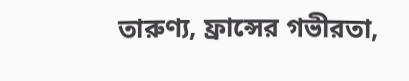তারুণ্য, ফ্রান্সের গভীরতা,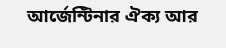আর্জেন্টিনার ঐক্য আর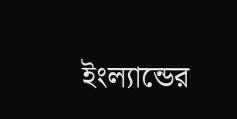ইংল্যান্ডের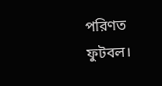পরিণত ফুটবল।